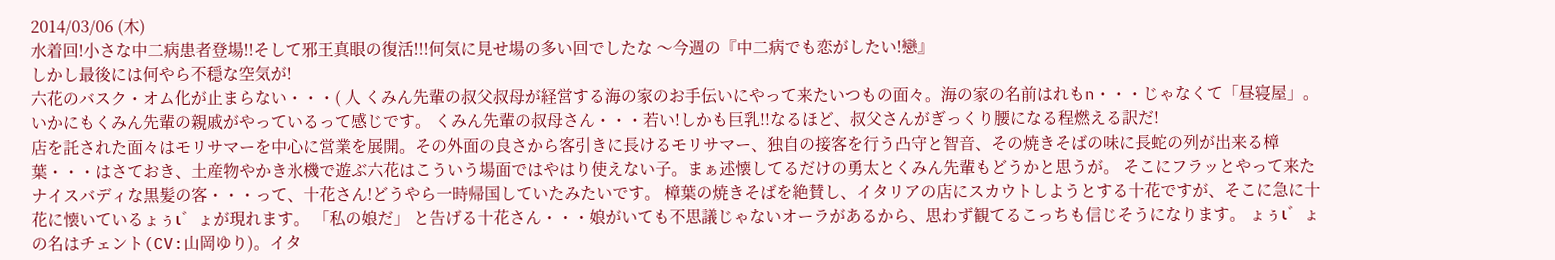2014/03/06 (木)
水着回!小さな中二病患者登場!!そして邪王真眼の復活!!!何気に見せ場の多い回でしたな 〜今週の『中二病でも恋がしたい!戀』
しかし最後には何やら不穏な空気が!
六花のバスク・オム化が止まらない・・・( 人 くみん先輩の叔父叔母が経営する海の家のお手伝いにやって来たいつもの面々。海の家の名前はれもn・・・じゃなくて「昼寝屋」。いかにもくみん先輩の親戚がやっているって感じです。 くみん先輩の叔母さん・・・若い!しかも巨乳!!なるほど、叔父さんがぎっくり腰になる程燃える訳だ!
店を託された面々はモリサマーを中心に営業を展開。その外面の良さから客引きに長けるモリサマー、独自の接客を行う凸守と智音、その焼きそばの味に長蛇の列が出来る樟葉・・・はさておき、土産物やかき氷機で遊ぶ六花はこういう場面ではやはり使えない子。まぁ述懐してるだけの勇太とくみん先輩もどうかと思うが。 そこにフラッとやって来たナイスバディな黒髪の客・・・って、十花さん!どうやら一時帰国していたみたいです。 樟葉の焼きそばを絶賛し、イタリアの店にスカウトしようとする十花ですが、そこに急に十花に懐いているょぅι゛ょが現れます。 「私の娘だ」 と告げる十花さん・・・娘がいても不思議じゃないオーラがあるから、思わず観てるこっちも信じそうになります。 ょぅι゛ょの名はチェント(CV:山岡ゆり)。イタ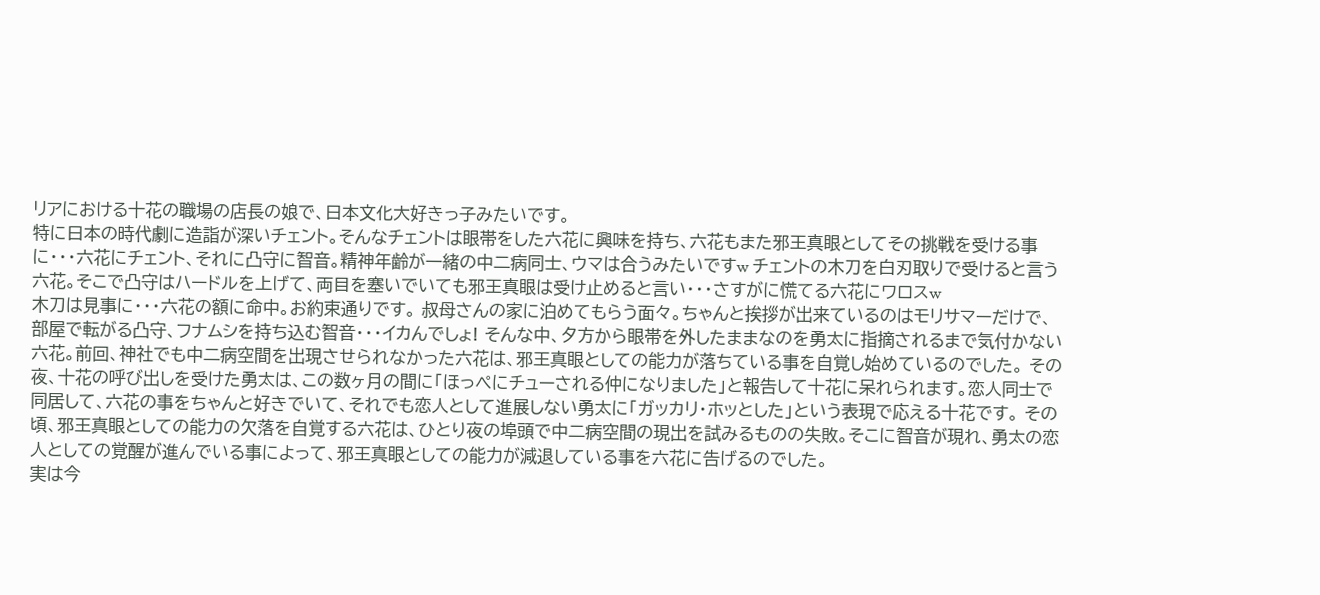リアにおける十花の職場の店長の娘で、日本文化大好きっ子みたいです。
特に日本の時代劇に造詣が深いチェント。そんなチェントは眼帯をした六花に興味を持ち、六花もまた邪王真眼としてその挑戦を受ける事に・・・六花にチェント、それに凸守に智音。精神年齢が一緒の中二病同士、ウマは合うみたいですw チェントの木刀を白刃取りで受けると言う六花。そこで凸守はハードルを上げて、両目を塞いでいても邪王真眼は受け止めると言い・・・さすがに慌てる六花にワロスw
木刀は見事に・・・六花の額に命中。お約束通りです。 叔母さんの家に泊めてもらう面々。ちゃんと挨拶が出来ているのはモリサマーだけで、部屋で転がる凸守、フナムシを持ち込む智音・・・イカんでしょ! そんな中、夕方から眼帯を外したままなのを勇太に指摘されるまで気付かない六花。前回、神社でも中二病空間を出現させられなかった六花は、邪王真眼としての能力が落ちている事を自覚し始めているのでした。 その夜、十花の呼び出しを受けた勇太は、この数ヶ月の間に「ほっぺにチューされる仲になりました」と報告して十花に呆れられます。恋人同士で同居して、六花の事をちゃんと好きでいて、それでも恋人として進展しない勇太に「ガッカリ・ホッとした」という表現で応える十花です。 その頃、邪王真眼としての能力の欠落を自覚する六花は、ひとり夜の埠頭で中二病空間の現出を試みるものの失敗。そこに智音が現れ、勇太の恋人としての覚醒が進んでいる事によって、邪王真眼としての能力が減退している事を六花に告げるのでした。
実は今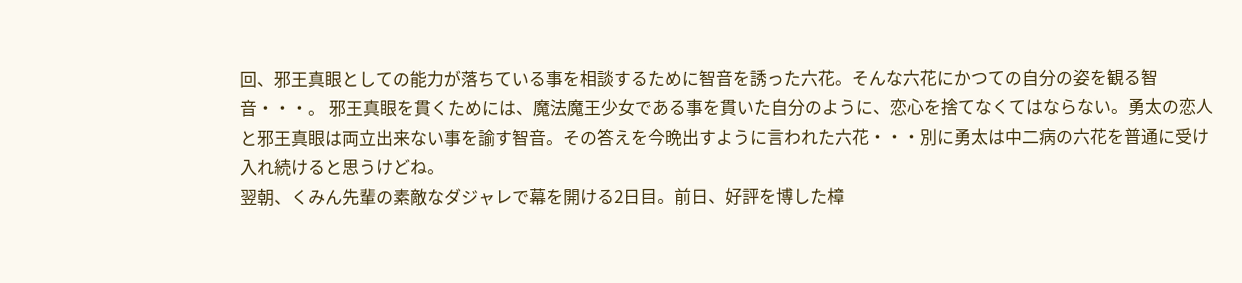回、邪王真眼としての能力が落ちている事を相談するために智音を誘った六花。そんな六花にかつての自分の姿を観る智音・・・。 邪王真眼を貫くためには、魔法魔王少女である事を貫いた自分のように、恋心を捨てなくてはならない。勇太の恋人と邪王真眼は両立出来ない事を諭す智音。その答えを今晩出すように言われた六花・・・別に勇太は中二病の六花を普通に受け入れ続けると思うけどね。
翌朝、くみん先輩の素敵なダジャレで幕を開ける2日目。前日、好評を博した樟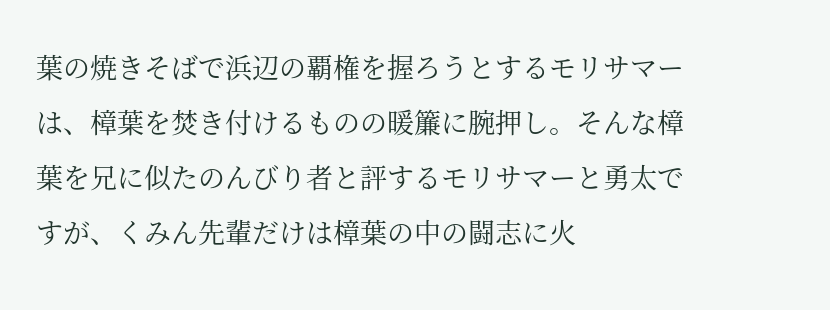葉の焼きそばで浜辺の覇権を握ろうとするモリサマーは、樟葉を焚き付けるものの暖簾に腕押し。そんな樟葉を兄に似たのんびり者と評するモリサマーと勇太ですが、くみん先輩だけは樟葉の中の闘志に火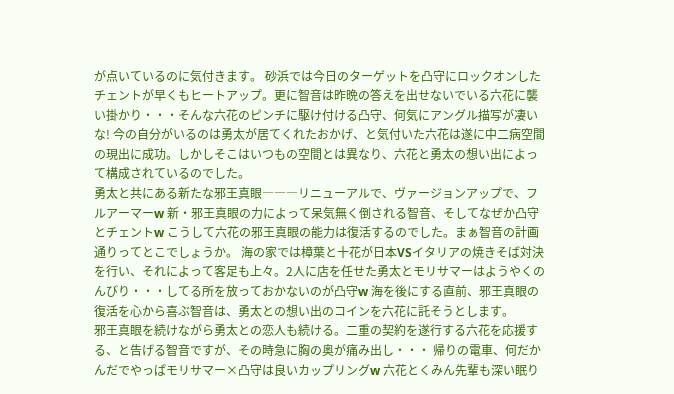が点いているのに気付きます。 砂浜では今日のターゲットを凸守にロックオンしたチェントが早くもヒートアップ。更に智音は昨晩の答えを出せないでいる六花に襲い掛かり・・・そんな六花のピンチに駆け付ける凸守、何気にアングル描写が凄いな! 今の自分がいるのは勇太が居てくれたおかげ、と気付いた六花は遂に中二病空間の現出に成功。しかしそこはいつもの空間とは異なり、六花と勇太の想い出によって構成されているのでした。
勇太と共にある新たな邪王真眼―――リニューアルで、ヴァージョンアップで、フルアーマーw 新・邪王真眼の力によって呆気無く倒される智音、そしてなぜか凸守とチェントw こうして六花の邪王真眼の能力は復活するのでした。まぁ智音の計画通りってとこでしょうか。 海の家では樟葉と十花が日本VSイタリアの焼きそば対決を行い、それによって客足も上々。2人に店を任せた勇太とモリサマーはようやくのんびり・・・してる所を放っておかないのが凸守w 海を後にする直前、邪王真眼の復活を心から喜ぶ智音は、勇太との想い出のコインを六花に託そうとします。
邪王真眼を続けながら勇太との恋人も続ける。二重の契約を遂行する六花を応援する、と告げる智音ですが、その時急に胸の奥が痛み出し・・・ 帰りの電車、何だかんだでやっぱモリサマー×凸守は良いカップリングw 六花とくみん先輩も深い眠り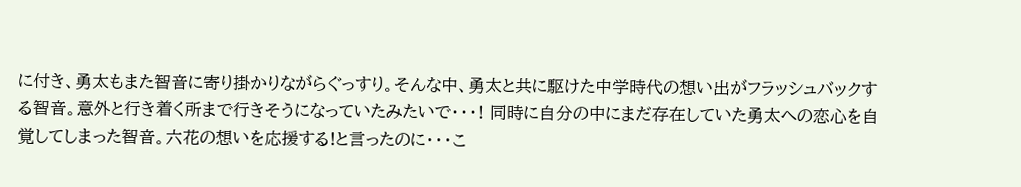に付き、勇太もまた智音に寄り掛かりながらぐっすり。そんな中、勇太と共に駆けた中学時代の想い出がフラッシュバックする智音。意外と行き着く所まで行きそうになっていたみたいで・・・! 同時に自分の中にまだ存在していた勇太への恋心を自覚してしまった智音。六花の想いを応援する!と言ったのに・・・こ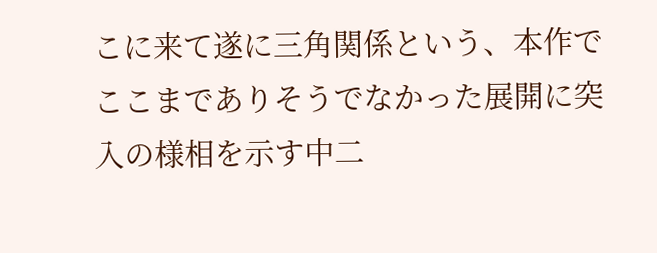こに来て遂に三角関係という、本作でここまでありそうでなかった展開に突入の様相を示す中二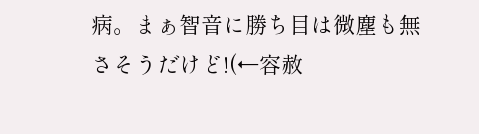病。まぁ智音に勝ち目は微塵も無さそうだけど!(←容赦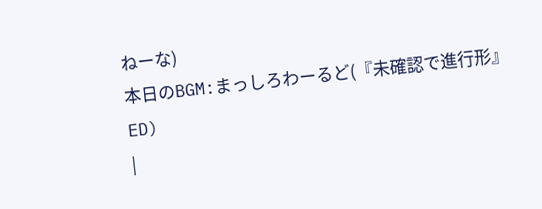ねーな)
本日のBGM:まっしろわーるど(『未確認で進行形』ED)
|